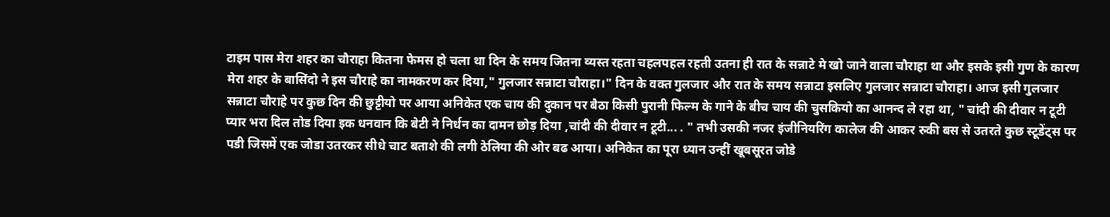टाइम पास मेरा शहर का चौराहा कितना फेमस हो चला था दिन के समय जितना व्यस्त रहता चहलपहल रहती उतना ही रात के सन्नाटे मे खो जाने वाला चौराहा था और इसके इसी गुण के कारण मेरा शहर के बासिंदो ने इस चौराहे का नामकरण कर दिया," गुलजार सन्नाटा चौराहा।" दिन के वक्त गुलजार और रात के समय सन्नाटा इसलिए गुलजार सन्नाटा चौराहा। आज इसी गुलजार सन्नाटा चौराहे पर कुछ दिन की छुट्टीयो पर आया अनिकेत एक चाय की दुकान पर बैठा किसी पुरानी फिल्म के गाने के बीच चाय की चुसकियो का आनन्द ले रहा था, " चांदी की दीवार न टूटी प्यार भरा दिल तोड दिया इक धनवान कि बेटी ने निर्धन का दामन छोड़ दिया ,चांदी की दीवार न टूटी... . " तभी उसकी नजर इंजीनियरिंग कालेज की आकर रुकी बस से उतरते कुछ स्टूडेंट्स पर पडी जिसमें एक जोडा उतरकर सीधे चाट बताशे की लगी ठेलिया की ओर बढ आया। अनिकेत का पूरा ध्यान उन्हीं खूबसूरत जोडे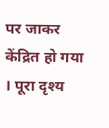पर जाकर केंद्रित हो गया । पूरा दृश्य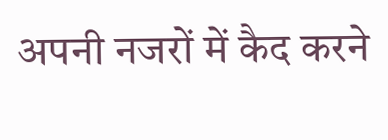अपनी नजरों में कैद करने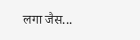लगा जैस...